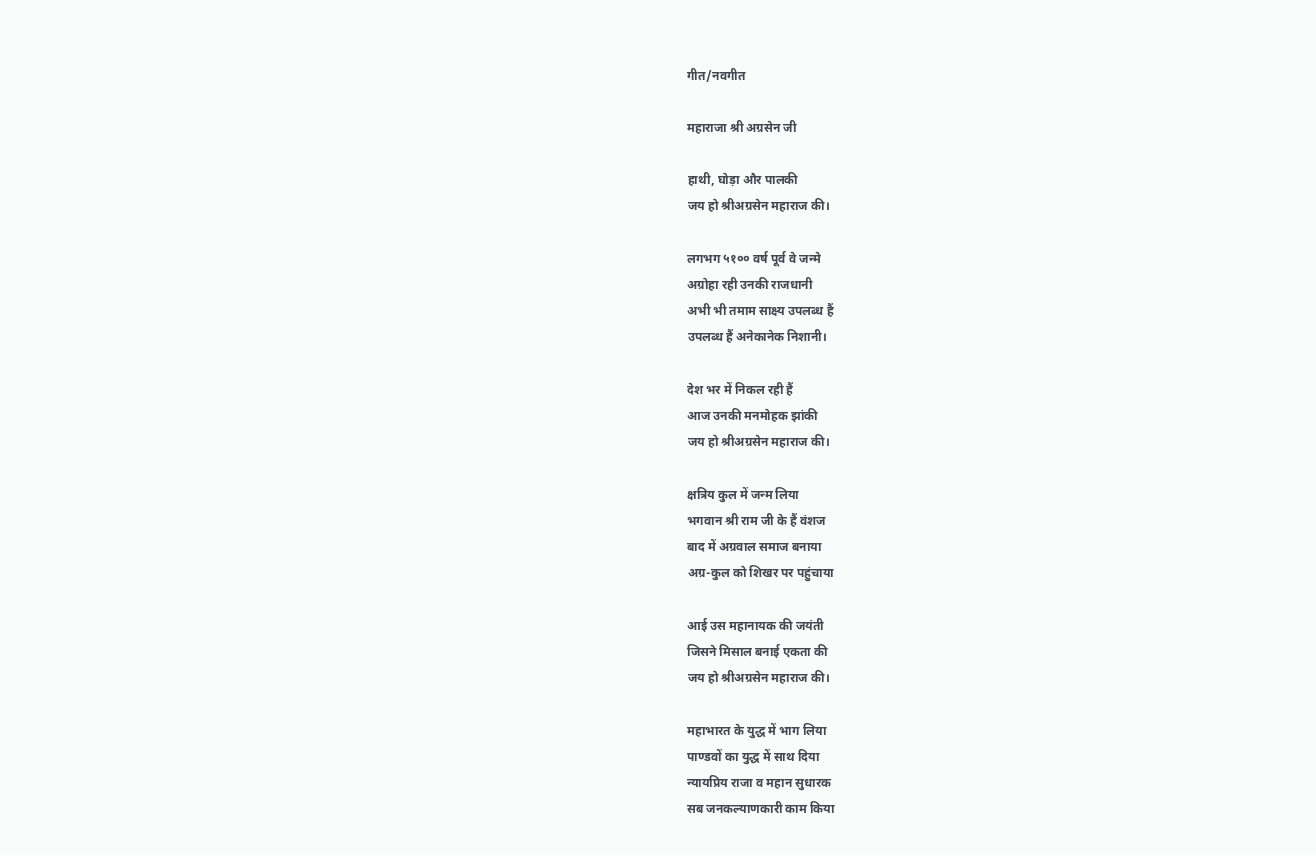गीत/नवगीत

महाराजा श्री अग्रसेन जी

हाथी, घोड़ा और पालकी
जय हो श्रीअग्रसेन महाराज की।

लगभग ५१०० वर्ष पूर्व वे जन्मे
अग्रोहा रही उनकी राजधानी
अभी भी तमाम साक्ष्य उपलब्ध हैं
उपलब्ध हैं अनेकानेक निशानी।

देश भर में निकल रही हैं
आज उनकी मनमोहक झांकी
जय हो श्रीअग्रसेन महाराज की।

क्षत्रिय कुल में जन्म लिया
भगवान श्री राम जी के हैं वंशज
बाद में अग्रवाल समाज बनाया
अग्र-कुल को शिखर पर पहुंचाया

आई उस महानायक की जयंती
जिसने मिसाल बनाई एकता की
जय हो श्रीअग्रसेन महाराज की।

महाभारत के युद्ध में भाग लिया
पाण्डवों का युद्ध में साथ दिया
न्यायप्रिय राजा व महान सुधारक
सब जनकल्याणकारी काम किया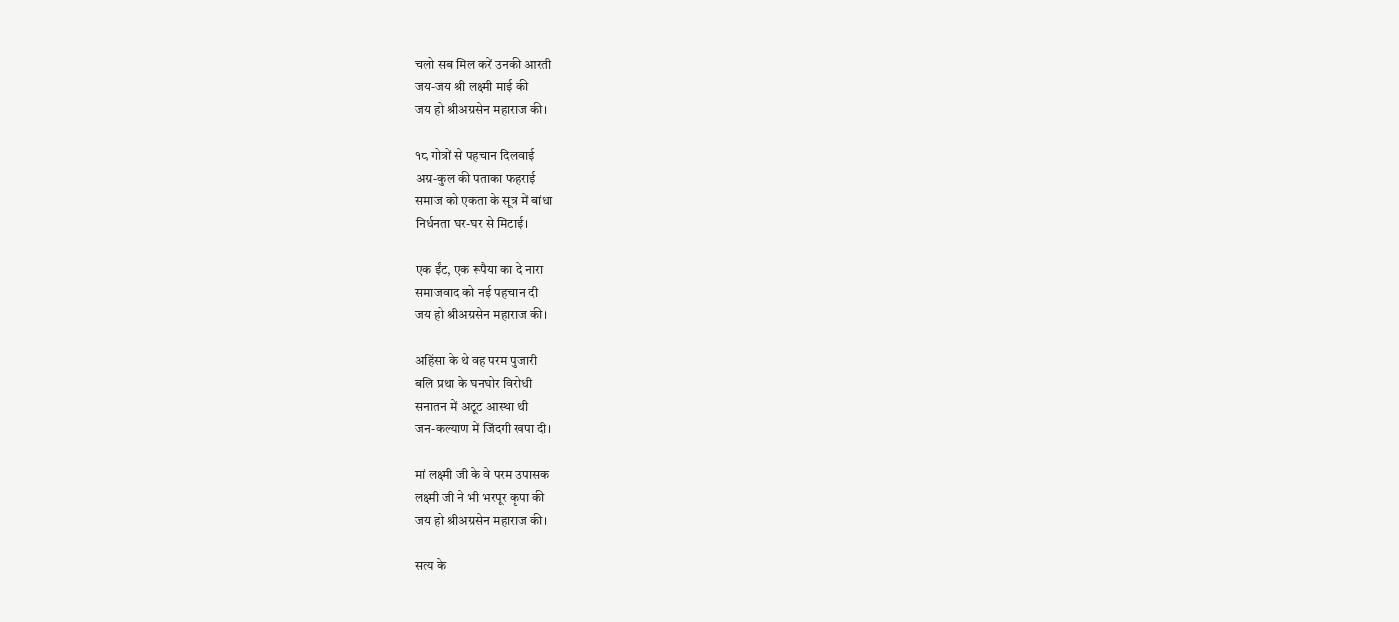चलो सब मिल करें उनकी आरती
जय-जय श्री लक्ष्मी माई की
जय हो श्रीअग्रसेन महाराज की।

१८ गोत्रों से पहचान दिलवाई
अग्र-कुल की पताका फहराई
समाज को एकता के सूत्र में बांधा
निर्धनता घर-घर से मिटाई।

एक ईंट, एक रूपैया का दे नारा
समाजवाद को नई पहचान दी
जय हो श्रीअग्रसेन महाराज की।

अहिंसा के थे वह परम पुजारी
बलि प्रथा के घनघोर विरोधी
सनातन में अटूट आस्था थी
जन-कल्याण में जिंदगी खपा दी।

मां लक्ष्मी जी के वे परम उपासक
लक्ष्मी जी ने भी भरपूर कृपा की
जय हो श्रीअग्रसेन महाराज की।

सत्य के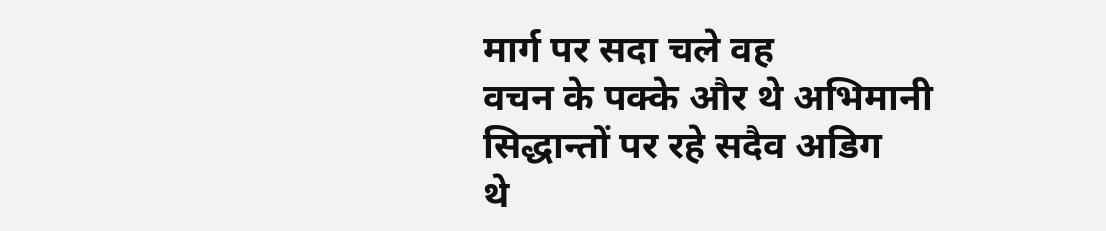मार्ग पर सदा चले वह
वचन के पक्के और थे अभिमानी
सिद्धान्तों पर रहे सदैव अडिग
थे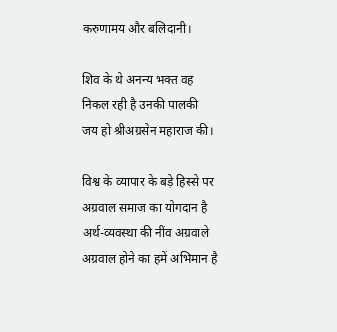करुणामय और बलिदानी।

शिव के थे अनन्य भक्त वह
निकल रही है उनकी पालकी
जय हो श्रीअग्रसेन महाराज की।

विश्व के व्यापार के बड़े हिस्से पर
अग्रवाल समाज का योगदान है
अर्थ-व्यवस्था की नींव अग्रवाले
अग्रवाल होने का हमें अभिमान है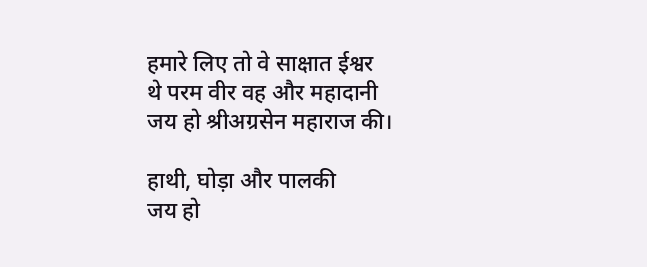हमारे लिए तो वे साक्षात ईश्वर
थे परम वीर वह और महादानी
जय हो श्रीअग्रसेन महाराज की।

हाथी, घोड़ा और पालकी
जय हो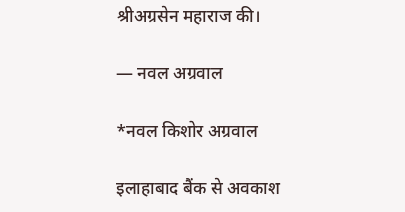श्रीअग्रसेन महाराज की।

— नवल अग्रवाल

*नवल किशोर अग्रवाल

इलाहाबाद बैंक से अवकाश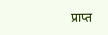प्राप्त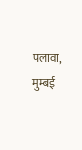पलावा, मुम्बई